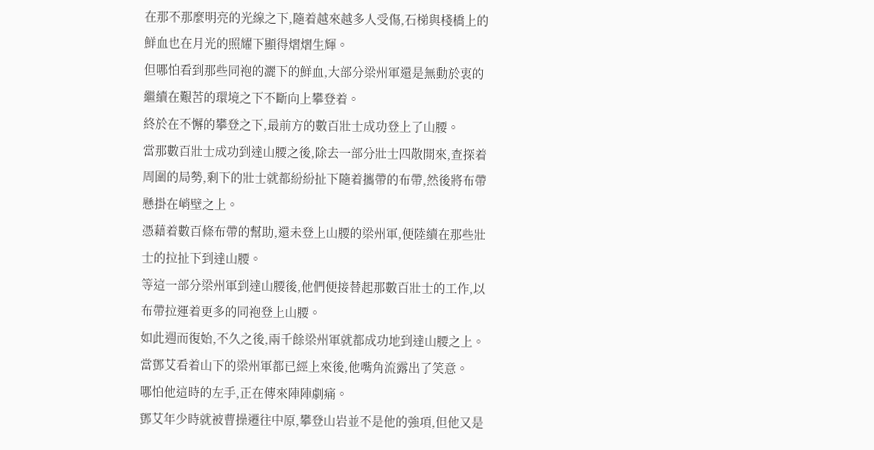在那不那麼明亮的光線之下,隨着越來越多人受傷,石梯與棧橋上的鮮血也在月光的照耀下顯得熠熠生輝。
但哪怕看到那些同袍的灑下的鮮血,大部分梁州軍還是無動於衷的繼續在艱苦的環境之下不斷向上攀登着。
終於在不懈的攀登之下,最前方的數百壯士成功登上了山腰。
當那數百壯士成功到達山腰之後,除去一部分壯士四散開來,查探着周圍的局勢,剩下的壯士就都紛紛扯下隨着攜帶的布帶,然後將布帶懸掛在峭壁之上。
憑藉着數百條布帶的幫助,還未登上山腰的梁州軍,便陸續在那些壯士的拉扯下到達山腰。
等這一部分梁州軍到達山腰後,他們便接替起那數百壯士的工作,以布帶拉運着更多的同袍登上山腰。
如此週而復始,不久之後,兩千餘梁州軍就都成功地到達山腰之上。
當鄧艾看着山下的梁州軍都已經上來後,他嘴角流露出了笑意。
哪怕他這時的左手,正在傳來陣陣劇痛。
鄧艾年少時就被曹操遷往中原,攀登山岩並不是他的強項,但他又是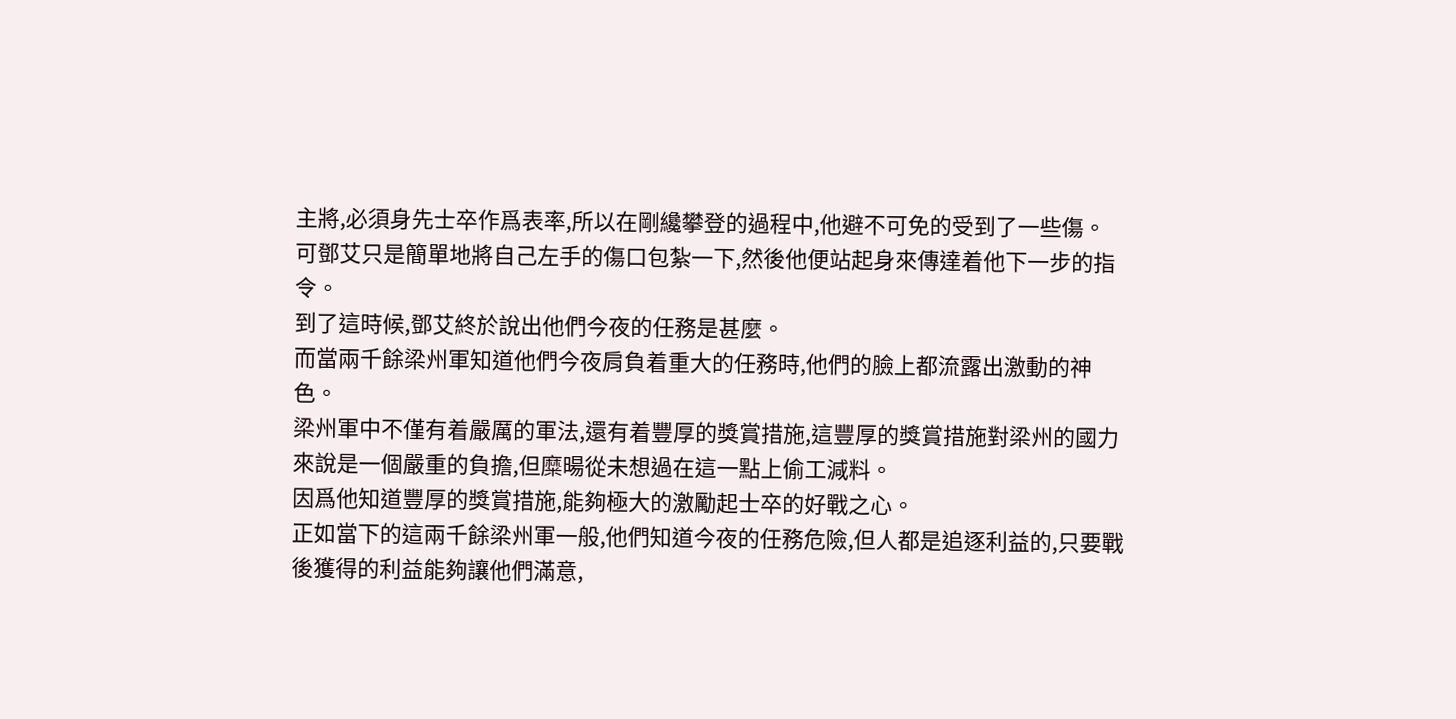主將,必須身先士卒作爲表率,所以在剛纔攀登的過程中,他避不可免的受到了一些傷。
可鄧艾只是簡單地將自己左手的傷口包紮一下,然後他便站起身來傳達着他下一步的指令。
到了這時候,鄧艾終於說出他們今夜的任務是甚麼。
而當兩千餘梁州軍知道他們今夜肩負着重大的任務時,他們的臉上都流露出激動的神色。
梁州軍中不僅有着嚴厲的軍法,還有着豐厚的獎賞措施,這豐厚的獎賞措施對梁州的國力來說是一個嚴重的負擔,但糜暘從未想過在這一點上偷工減料。
因爲他知道豐厚的獎賞措施,能夠極大的激勵起士卒的好戰之心。
正如當下的這兩千餘梁州軍一般,他們知道今夜的任務危險,但人都是追逐利益的,只要戰後獲得的利益能夠讓他們滿意,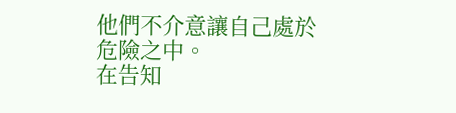他們不介意讓自己處於危險之中。
在告知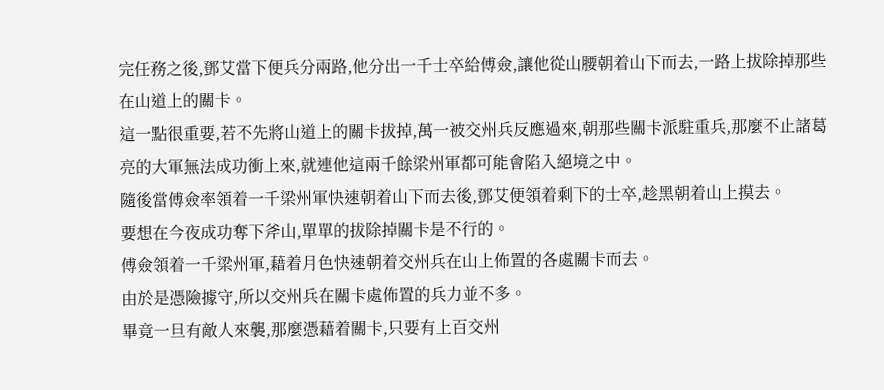完任務之後,鄧艾當下便兵分兩路,他分出一千士卒給傅僉,讓他從山腰朝着山下而去,一路上拔除掉那些在山道上的關卡。
這一點很重要,若不先將山道上的關卡拔掉,萬一被交州兵反應過來,朝那些關卡派駐重兵,那麼不止諸葛亮的大軍無法成功衝上來,就連他這兩千餘梁州軍都可能會陷入絕境之中。
隨後當傅僉率領着一千梁州軍快速朝着山下而去後,鄧艾便領着剩下的士卒,趁黑朝着山上摸去。
要想在今夜成功奪下斧山,單單的拔除掉關卡是不行的。
傅僉領着一千梁州軍,藉着月色快速朝着交州兵在山上佈置的各處關卡而去。
由於是憑險據守,所以交州兵在關卡處佈置的兵力並不多。
畢竟一旦有敵人來襲,那麼憑藉着關卡,只要有上百交州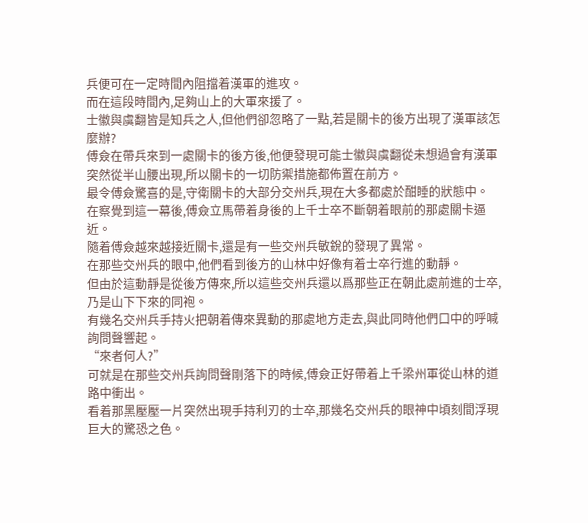兵便可在一定時間內阻擋着漢軍的進攻。
而在這段時間內,足夠山上的大軍來援了。
士徽與虞翻皆是知兵之人,但他們卻忽略了一點,若是關卡的後方出現了漢軍該怎麼辦?
傅僉在帶兵來到一處關卡的後方後,他便發現可能士徽與虞翻從未想過會有漢軍突然從半山腰出現,所以關卡的一切防禦措施都佈置在前方。
最令傅僉驚喜的是,守衛關卡的大部分交州兵,現在大多都處於酣睡的狀態中。
在察覺到這一幕後,傅僉立馬帶着身後的上千士卒不斷朝着眼前的那處關卡逼近。
隨着傅僉越來越接近關卡,還是有一些交州兵敏銳的發現了異常。
在那些交州兵的眼中,他們看到後方的山林中好像有着士卒行進的動靜。
但由於這動靜是從後方傳來,所以這些交州兵還以爲那些正在朝此處前進的士卒,乃是山下下來的同袍。
有幾名交州兵手持火把朝着傳來異動的那處地方走去,與此同時他們口中的呼喊詢問聲響起。
“來者何人?”
可就是在那些交州兵詢問聲剛落下的時候,傅僉正好帶着上千梁州軍從山林的道路中衝出。
看着那黑壓壓一片突然出現手持利刃的士卒,那幾名交州兵的眼神中頃刻間浮現巨大的驚恐之色。